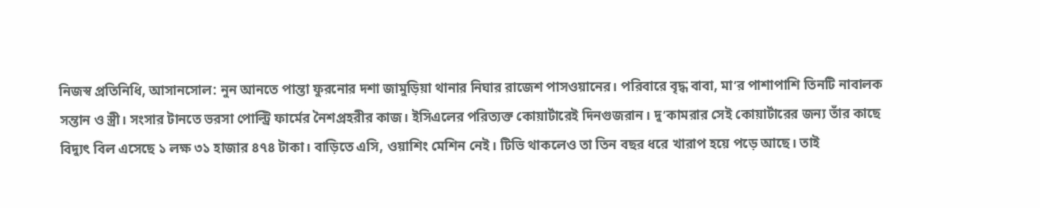নিজস্ব প্রতিনিধি, আসানসোল: নুন আনতে পান্তা ফুরনোর দশা জামুড়িয়া থানার নিঘার রাজেশ পাসওয়ানের। পরিবারে বৃদ্ধ বাবা, মা’র পাশাপাশি তিনটি নাবালক সন্তান ও স্ত্রী। সংসার টানতে ভরসা পোল্ট্রি ফার্মের নৈশপ্রহরীর কাজ। ইসিএলের পরিত্যক্ত কোয়ার্টারেই দিনগুজরান। দু’কামরার সেই কোয়ার্টারের জন্য তাঁর কাছে বিদ্যুৎ বিল এসেছে ১ লক্ষ ৩১ হাজার ৪৭৪ টাকা। বাড়িতে এসি, ওয়াশিং মেশিন নেই। টিভি থাকলেও তা তিন বছর ধরে খারাপ হয়ে পড়ে আছে। তাই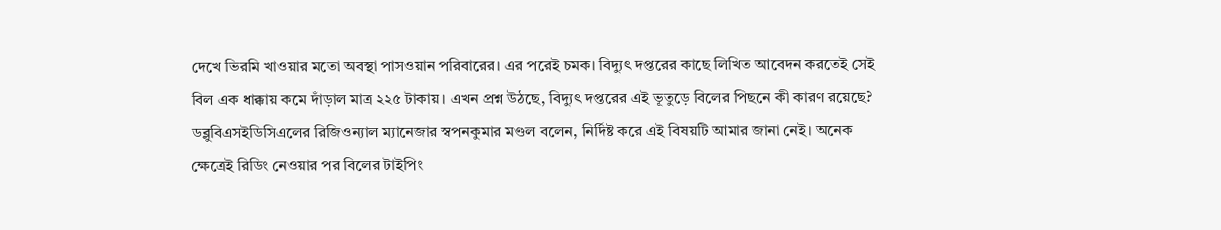দেখে ভিরমি খাওয়ার মতো অবস্থা পাসওয়ান পরিবারের। এর পরেই চমক। বিদ্যুৎ দপ্তরের কাছে লিখিত আবেদন করতেই সেই বিল এক ধাক্কায় কমে দাঁড়াল মাত্র ২২৫ টাকায়। এখন প্রশ্ন উঠছে, বিদ্যুৎ দপ্তরের এই ভূতুড়ে বিলের পিছনে কী কারণ রয়েছে? ডব্লুবিএসইডিসিএলের রিজিওন্যাল ম্যানেজার স্বপনকুমার মণ্ডল বলেন, নির্দিষ্ট করে এই বিষয়টি আমার জানা নেই। অনেক ক্ষেত্রেই রিডিং নেওয়ার পর বিলের টাইপিং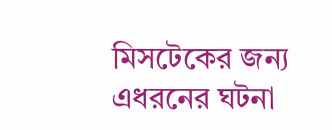মিসটেকের জন্য এধরনের ঘটনা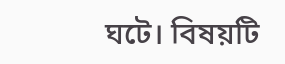ঘটে। বিষয়টি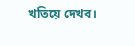খতিয়ে দেখব।